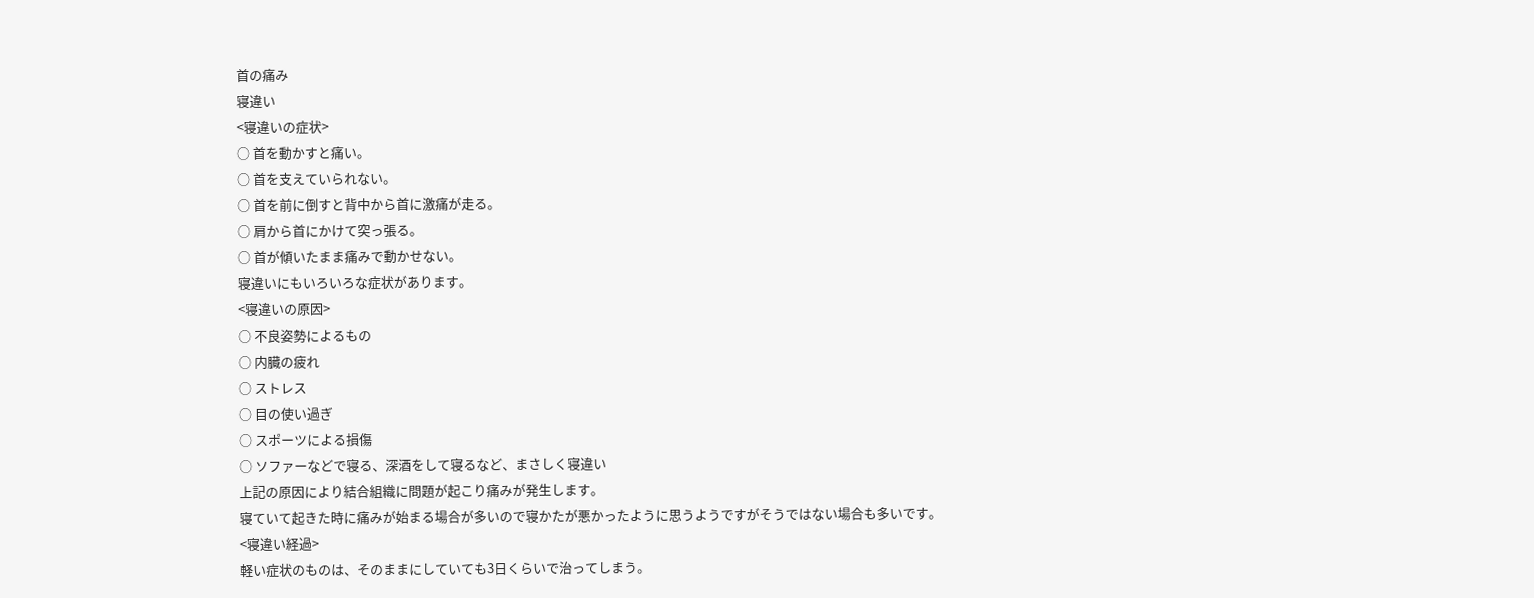首の痛み
寝違い
<寝違いの症状>
○ 首を動かすと痛い。
○ 首を支えていられない。
○ 首を前に倒すと背中から首に激痛が走る。
○ 肩から首にかけて突っ張る。
○ 首が傾いたまま痛みで動かせない。
寝違いにもいろいろな症状があります。
<寝違いの原因>
○ 不良姿勢によるもの
○ 内臓の疲れ
○ ストレス
○ 目の使い過ぎ
○ スポーツによる損傷
○ ソファーなどで寝る、深酒をして寝るなど、まさしく寝違い
上記の原因により結合組織に問題が起こり痛みが発生します。
寝ていて起きた時に痛みが始まる場合が多いので寝かたが悪かったように思うようですがそうではない場合も多いです。
<寝違い経過>
軽い症状のものは、そのままにしていても3日くらいで治ってしまう。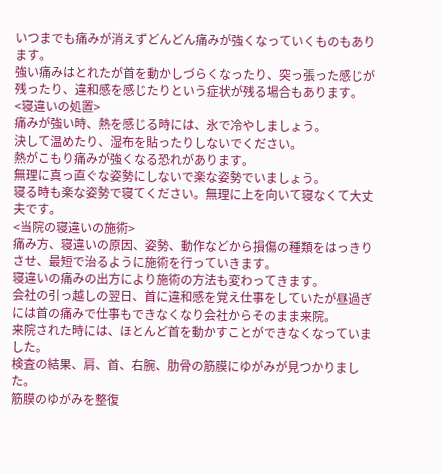いつまでも痛みが消えずどんどん痛みが強くなっていくものもあります。
強い痛みはとれたが首を動かしづらくなったり、突っ張った感じが残ったり、違和感を感じたりという症状が残る場合もあります。
<寝違いの処置>
痛みが強い時、熱を感じる時には、氷で冷やしましょう。
決して温めたり、湿布を貼ったりしないでください。
熱がこもり痛みが強くなる恐れがあります。
無理に真っ直ぐな姿勢にしないで楽な姿勢でいましょう。
寝る時も楽な姿勢で寝てください。無理に上を向いて寝なくて大丈夫です。
<当院の寝違いの施術>
痛み方、寝違いの原因、姿勢、動作などから損傷の種類をはっきりさせ、最短で治るように施術を行っていきます。
寝違いの痛みの出方により施術の方法も変わってきます。
会社の引っ越しの翌日、首に違和感を覚え仕事をしていたが昼過ぎには首の痛みで仕事もできなくなり会社からそのまま来院。
来院された時には、ほとんど首を動かすことができなくなっていました。
検査の結果、肩、首、右腕、肋骨の筋膜にゆがみが見つかりました。
筋膜のゆがみを整復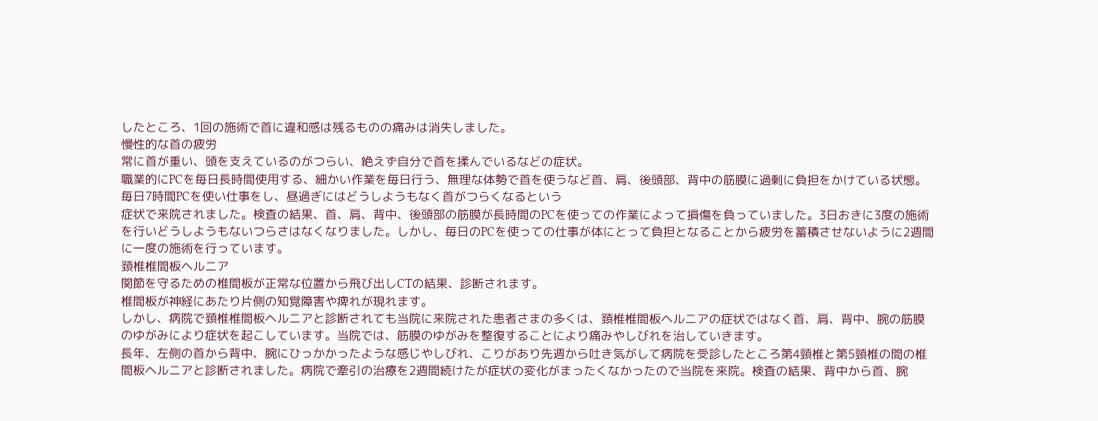したところ、1回の施術で首に違和感は残るものの痛みは消失しました。
慢性的な首の疲労
常に首が重い、頭を支えているのがつらい、絶えず自分で首を揉んでいるなどの症状。
職業的にPCを毎日長時間使用する、細かい作業を毎日行う、無理な体勢で首を使うなど首、肩、後頭部、背中の筋膜に過剰に負担をかけている状態。
毎日7時間PCを使い仕事をし、昼過ぎにはどうしようもなく首がつらくなるという
症状で来院されました。検査の結果、首、肩、背中、後頭部の筋膜が長時間のPCを使っての作業によって損傷を負っていました。3日おきに3度の施術を行いどうしようもないつらさはなくなりました。しかし、毎日のPCを使っての仕事が体にとって負担となることから疲労を蓄積させないように2週間に一度の施術を行っています。
頚椎椎間板ヘルニア
関節を守るための椎間板が正常な位置から飛び出しCTの結果、診断されます。
椎間板が神経にあたり片側の知覚障害や痺れが現れます。
しかし、病院で頚椎椎間板ヘルニアと診断されても当院に来院された患者さまの多くは、頚椎椎間板ヘルニアの症状ではなく首、肩、背中、腕の筋膜のゆがみにより症状を起こしています。当院では、筋膜のゆがみを整復することにより痛みやしびれを治していきます。
長年、左側の首から背中、腕にひっかかったような感じやしびれ、こりがあり先週から吐き気がして病院を受診したところ第4頸椎と第5頸椎の間の椎間板ヘルニアと診断されました。病院で牽引の治療を2週間続けたが症状の変化がまったくなかったので当院を来院。検査の結果、背中から首、腕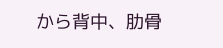から背中、肋骨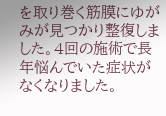を取り巻く筋膜にゆがみが見つかり整復しました。4回の施術で長年悩んでいた症状がなくなりました。